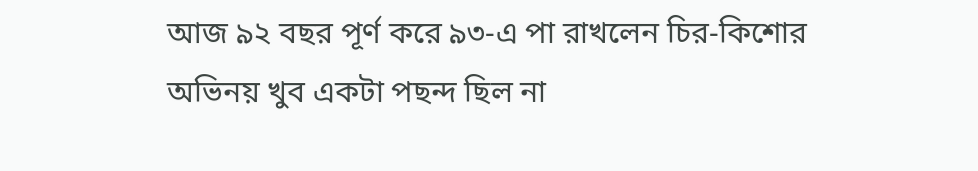আজ ৯২ বছর পূর্ণ করে ৯৩-এ পা রাখলেন চির-কিশোর
অভিনয় খুব একটা পছন্দ ছিল না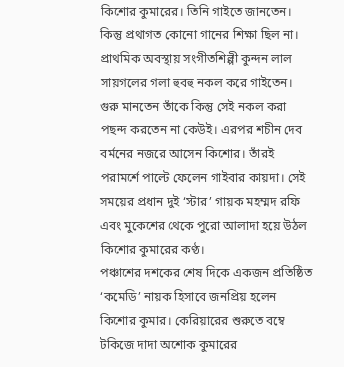কিশোর কুমারের। তিনি গাইতে জানতেন। কিন্তু প্রথাগত কোনো গানের শিক্ষা ছিল না। প্রাথমিক অবস্থায় সংগীতশিল্পী কুন্দন লাল সায়গলের গলা হুবহু নকল করে গাইতেন। গুরু মানতেন তাঁকে কিন্তু সেই নকল করা পছন্দ করতেন না কেউই। এরপর শচীন দেব বর্মনের নজরে আসেন কিশোর। তাঁরই পরামর্শে পাল্টে ফেলেন গাইবার কায়দা। সেই সময়ের প্রধান দুই ‘স্টার’ গায়ক মহম্মদ রফি এবং মুকেশের থেকে পুরো আলাদা হয়ে উঠল কিশোর কুমারের কণ্ঠ।
পঞ্চাশের দশকের শেষ দিকে একজন প্রতিষ্ঠিত ‘কমেডি’ নায়ক হিসাবে জনপ্রিয় হলেন কিশোর কুমার। কেরিয়ারের শুরুতে বম্বে টকিজে দাদা অশোক কুমারের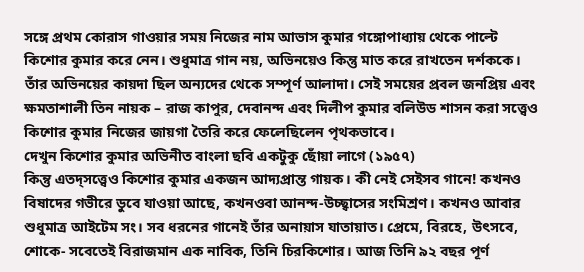সঙ্গে প্রথম কোরাস গাওয়ার সময় নিজের নাম আভাস কুমার গঙ্গোপাধ্যায় থেকে পাল্টে কিশোর কুমার করে নেন। শুধুমাত্র গান নয়, অভিনয়েও কিন্তু মাত করে রাখতেন দর্শককে। তাঁর অভিনয়ের কায়দা ছিল অন্যদের থেকে সম্পূর্ণ আলাদা। সেই সময়ের প্রবল জনপ্রিয় এবং ক্ষমতাশালী তিন নায়ক – রাজ কাপুর, দেবানন্দ এবং দিলীপ কুমার বলিউড শাসন করা সত্ত্বেও কিশোর কুমার নিজের জায়গা তৈরি করে ফেলেছিলেন পৃথকভাবে।
দেখুন কিশোর কুমার অভিনীত বাংলা ছবি একটুকু ছোঁয়া লাগে (১৯৫৭)
কিন্তু এতদ্সত্ত্বেও কিশোর কুমার একজন আদ্যপ্রান্ত গায়ক। কী নেই সেইসব গানে! কখনও বিষাদের গভীরে ডুবে যাওয়া আছে, কখনওবা আনন্দ-উচ্ছ্বাসের সংমিশ্রণ। কখনও আবার শুধুমাত্র আইটেম সং। সব ধরনের গানেই তাঁর অনায়াস যাতায়াত। প্রেমে, বিরহে, উৎসবে, শোকে- সবেতেই বিরাজমান এক নাবিক, তিনি চিরকিশোর। আজ তিনি ৯২ বছর পূর্ণ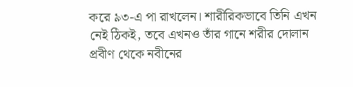করে ৯৩-এ পা রাখলেন। শারীরিকভাবে তিনি এখন নেই ঠিকই, তবে এখনও তাঁর গানে শরীর দোলান প্রবীণ থেকে নবীনের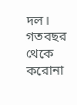দল।
গতবছর থেকে করোনা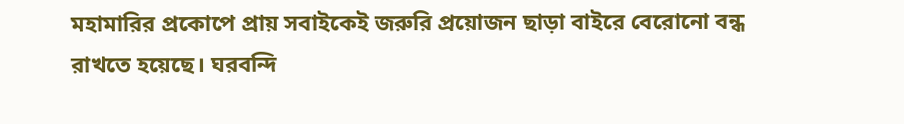মহামারির প্রকোপে প্রায় সবাইকেই জরুরি প্রয়োজন ছাড়া বাইরে বেরোনো বন্ধ রাখতে হয়েছে। ঘরবন্দি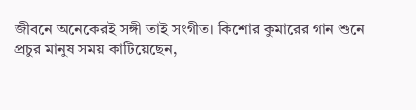জীবনে অনেকেরই সঙ্গী তাই সংগীত। কিশোর কুমারের গান শুনে প্রচুর মানুষ সময় কাটিয়েছেন,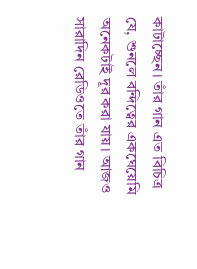কাটাচ্ছেন। তাঁর গান এত বিচিত্র যে, শুনলে বন্দিত্বের একঘেয়েমি অনেকটাই দূর করা যায়। আজও সারাদিন রেডিওতে তাঁর গান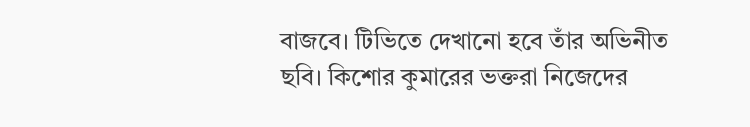বাজবে। টিভিতে দেখানো হবে তাঁর অভিনীত ছবি। কিশোর কুমারের ভক্তরা নিজেদের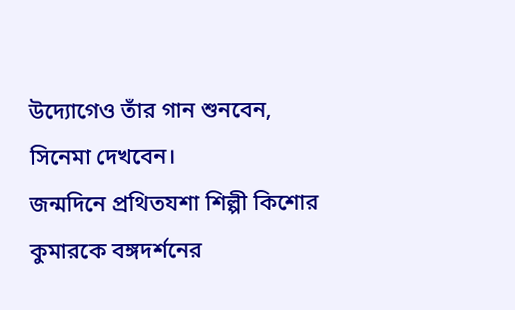উদ্যোগেও তাঁর গান শুনবেন, সিনেমা দেখবেন।
জন্মদিনে প্রথিতযশা শিল্পী কিশোর কুমারকে বঙ্গদর্শনের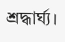শ্রদ্ধার্ঘ্য।